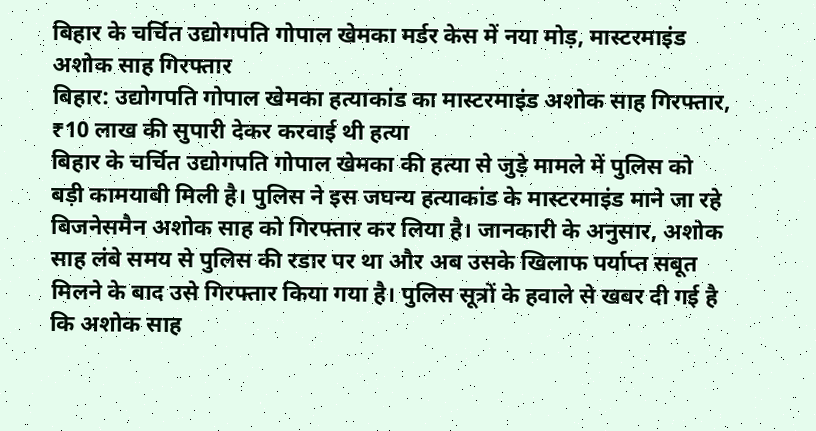बिहार के चर्चित उद्योगपति गोपाल खेमका मर्डर केस में नया मोड़, मास्टरमाइंड अशोक साह गिरफ्तार
बिहार: उद्योगपति गोपाल खेमका हत्याकांड का मास्टरमाइंड अशोक साह गिरफ्तार, ₹10 लाख की सुपारी देकर करवाई थी हत्या
बिहार के चर्चित उद्योगपति गोपाल खेमका की हत्या से जुड़े मामले में पुलिस को बड़ी कामयाबी मिली है। पुलिस ने इस जघन्य हत्याकांड के मास्टरमाइंड माने जा रहे बिजनेसमैन अशोक साह को गिरफ्तार कर लिया है। जानकारी के अनुसार, अशोक साह लंबे समय से पुलिस की रडार पर था और अब उसके खिलाफ पर्याप्त सबूत मिलने के बाद उसे गिरफ्तार किया गया है। पुलिस सूत्रों के हवाले से खबर दी गई है कि अशोक साह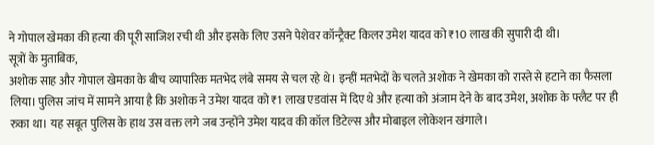ने गोपाल खेमका की हत्या की पूरी साजिश रची थी और इसके लिए उसने पेशेवर कॉन्ट्रैक्ट किलर उमेश यादव को ₹10 लाख की सुपारी दी थी।
सूत्रों के मुताबिक,
अशोक साह और गोपाल खेमका के बीच व्यापारिक मतभेद लंबे समय से चल रहे थे। इन्हीं मतभेदों के चलते अशोक ने खेमका को रास्ते से हटाने का फैसला लिया। पुलिस जांच में सामने आया है कि अशोक ने उमेश यादव को ₹1 लाख एडवांस में दिए थे और हत्या को अंजाम देने के बाद उमेश, अशोक के फ्लैट पर ही रुका था। यह सबूत पुलिस के हाथ उस वक्त लगे जब उन्होंने उमेश यादव की कॉल डिटेल्स और मोबाइल लोकेशन खंगाले।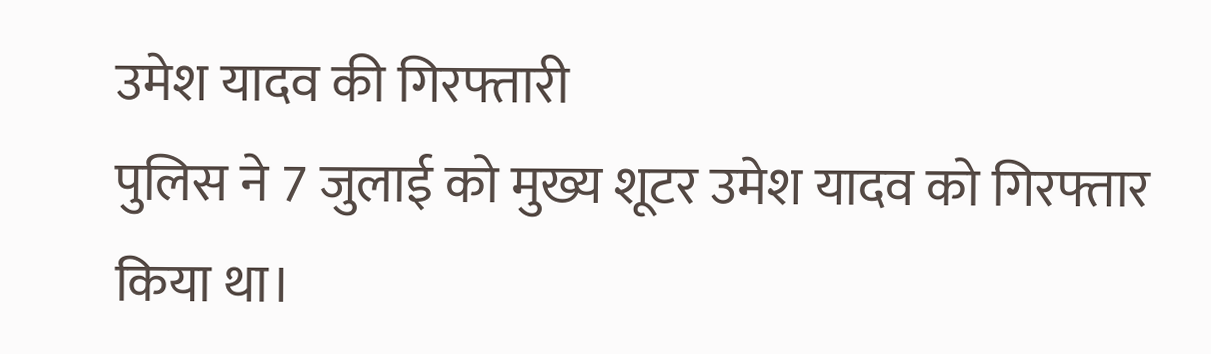उमेश यादव की गिरफ्तारी
पुलिस ने 7 जुलाई को मुख्य शूटर उमेश यादव को गिरफ्तार किया था।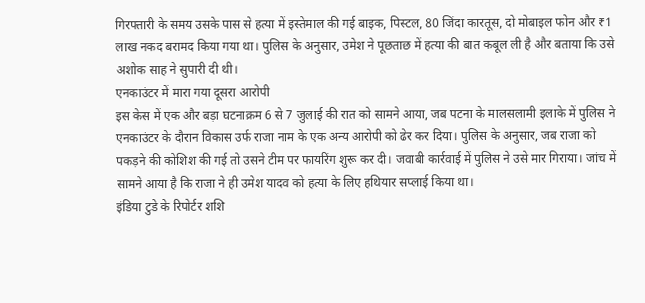गिरफ्तारी के समय उसके पास से हत्या में इस्तेमाल की गई बाइक, पिस्टल, 80 जिंदा कारतूस, दो मोबाइल फोन और ₹1 लाख नकद बरामद किया गया था। पुलिस के अनुसार, उमेश ने पूछताछ में हत्या की बात कबूल ली है और बताया कि उसे अशोक साह ने सुपारी दी थी।
एनकाउंटर में मारा गया दूसरा आरोपी
इस केस में एक और बड़ा घटनाक्रम 6 से 7 जुलाई की रात को सामने आया, जब पटना के मालसलामी इलाके में पुलिस ने एनकाउंटर के दौरान विकास उर्फ राजा नाम के एक अन्य आरोपी को ढेर कर दिया। पुलिस के अनुसार, जब राजा को पकड़ने की कोशिश की गई तो उसने टीम पर फायरिंग शुरू कर दी। जवाबी कार्रवाई में पुलिस ने उसे मार गिराया। जांच में सामने आया है कि राजा ने ही उमेश यादव को हत्या के लिए हथियार सप्लाई किया था।
इंडिया टुडे के रिपोर्टर शशि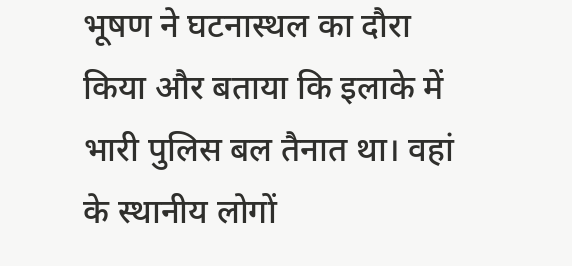भूषण ने घटनास्थल का दौरा किया और बताया कि इलाके में भारी पुलिस बल तैनात था। वहां के स्थानीय लोगों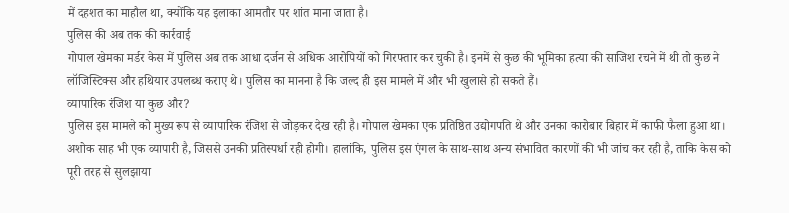में दहशत का माहौल था, क्योंकि यह इलाका आमतौर पर शांत माना जाता है।
पुलिस की अब तक की कार्रवाई
गोपाल खेमका मर्डर केस में पुलिस अब तक आधा दर्जन से अधिक आरोपियों को गिरफ्तार कर चुकी है। इनमें से कुछ की भूमिका हत्या की साजिश रचने में थी तो कुछ ने लॉजिस्टिक्स और हथियार उपलब्ध कराए थे। पुलिस का मानना है कि जल्द ही इस मामले में और भी खुलासे हो सकते हैं।
व्यापारिक रंजिश या कुछ और?
पुलिस इस मामले को मुख्य रूप से व्यापारिक रंजिश से जोड़कर देख रही है। गोपाल खेमका एक प्रतिष्ठित उद्योगपति थे और उनका कारोबार बिहार में काफी फैला हुआ था। अशोक साह भी एक व्यापारी है, जिससे उनकी प्रतिस्पर्धा रही होगी। हालांकि, पुलिस इस एंगल के साथ-साथ अन्य संभावित कारणों की भी जांच कर रही है, ताकि केस को पूरी तरह से सुलझाया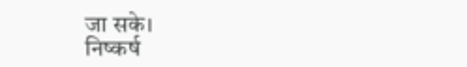जा सके।
निष्कर्ष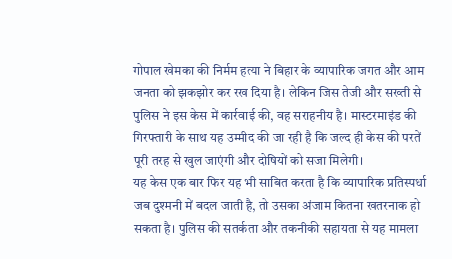गोपाल खेमका की निर्मम हत्या ने बिहार के व्यापारिक जगत और आम जनता को झकझोर कर रख दिया है। लेकिन जिस तेजी और सख्ती से पुलिस ने इस केस में कार्रवाई की, वह सराहनीय है। मास्टरमाइंड की गिरफ्तारी के साथ यह उम्मीद की जा रही है कि जल्द ही केस की परतें पूरी तरह से खुल जाएंगी और दोषियों को सजा मिलेगी।
यह केस एक बार फिर यह भी साबित करता है कि व्यापारिक प्रतिस्पर्धा जब दुश्मनी में बदल जाती है, तो उसका अंजाम कितना खतरनाक हो सकता है। पुलिस की सतर्कता और तकनीकी सहायता से यह मामला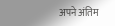अपने अंतिम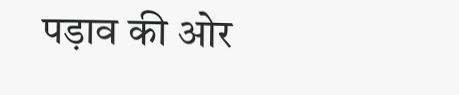पड़ाव की ओर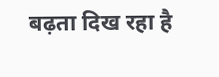बढ़ता दिख रहा है